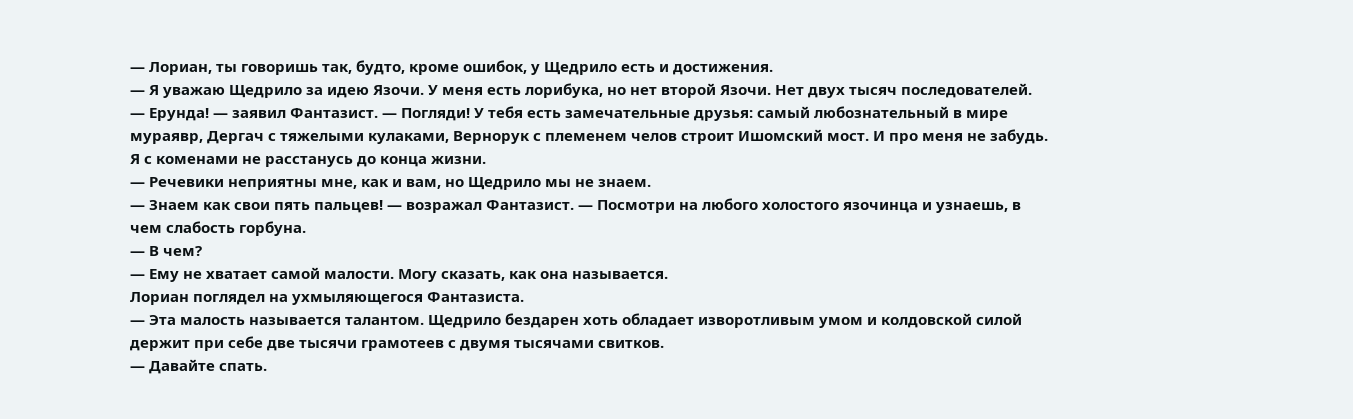— Лориан, ты говоришь так, будто, кроме ошибок, у Щедрило есть и достижения.
— Я уважаю Щедрило за идею Язочи. У меня есть лорибука, но нет второй Язочи. Нет двух тысяч последователей.
— Ерунда! — заявил Фантазист. — Погляди! У тебя есть замечательные друзья: самый любознательный в мире мураявр, Дергач с тяжелыми кулаками, Вернорук с племенем челов строит Ишомский мост. И про меня не забудь. Я с коменами не расстанусь до конца жизни.
— Речевики неприятны мне, как и вам, но Щедрило мы не знаем.
— Знаем как свои пять пальцев! — возражал Фантазист. — Посмотри на любого холостого язочинца и узнаешь, в чем слабость горбуна.
— В чем?
— Ему не хватает самой малости. Могу сказать, как она называется.
Лориан поглядел на ухмыляющегося Фантазиста.
— Эта малость называется талантом. Щедрило бездарен хоть обладает изворотливым умом и колдовской силой держит при себе две тысячи грамотеев с двумя тысячами свитков.
— Давайте спать.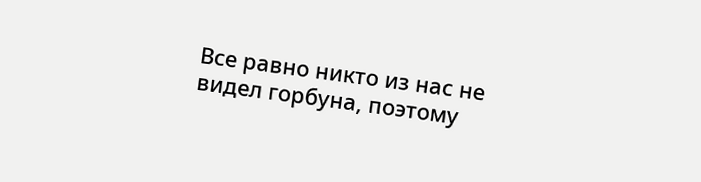Все равно никто из нас не видел горбуна, поэтому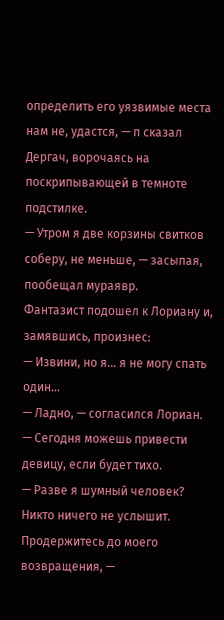определить его уязвимые места нам не, удастся, — п сказал Дергач, ворочаясь на поскрипывающей в темноте подстилке.
— Утром я две корзины свитков соберу, не меньше, — засыпая, пообещал мураявр.
Фантазист подошел к Лориану и, замявшись, произнес:
— Извини, но я… я не могу спать один…
— Ладно, — согласился Лориан. — Сегодня можешь привести девицу, если будет тихо.
— Разве я шумный человек? Никто ничего не услышит. Продержитесь до моего возвращения, —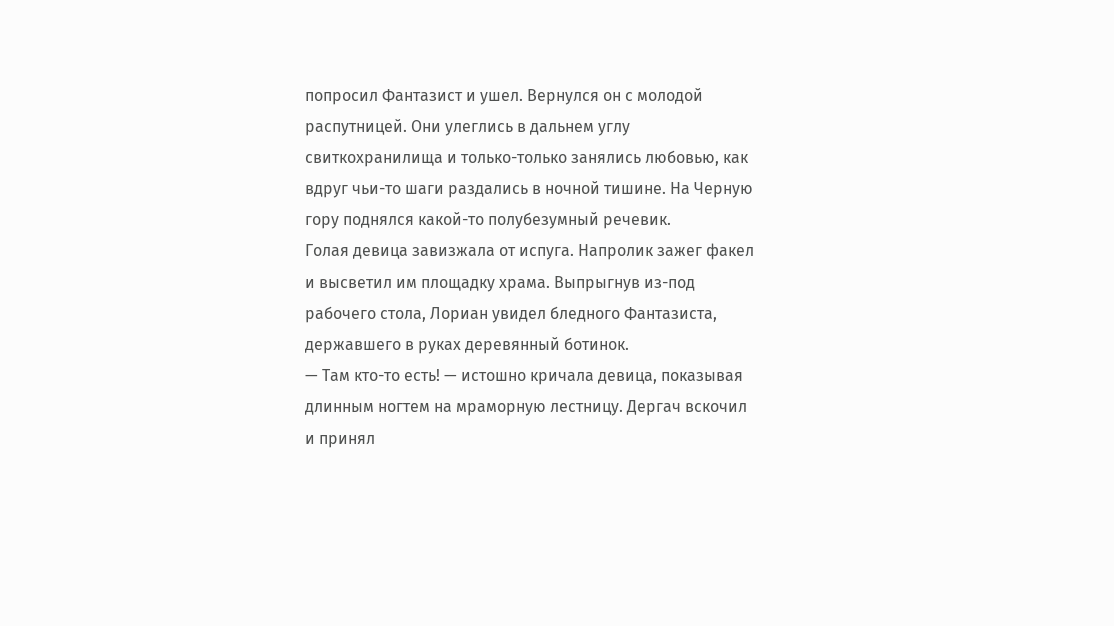попросил Фантазист и ушел. Вернулся он с молодой распутницей. Они улеглись в дальнем углу свиткохранилища и только-только занялись любовью, как вдруг чьи-то шаги раздались в ночной тишине. На Черную гору поднялся какой-то полубезумный речевик.
Голая девица завизжала от испуга. Напролик зажег факел и высветил им площадку храма. Выпрыгнув из-под рабочего стола, Лориан увидел бледного Фантазиста, державшего в руках деревянный ботинок.
— Там кто-то есть! — истошно кричала девица, показывая длинным ногтем на мраморную лестницу. Дергач вскочил и принял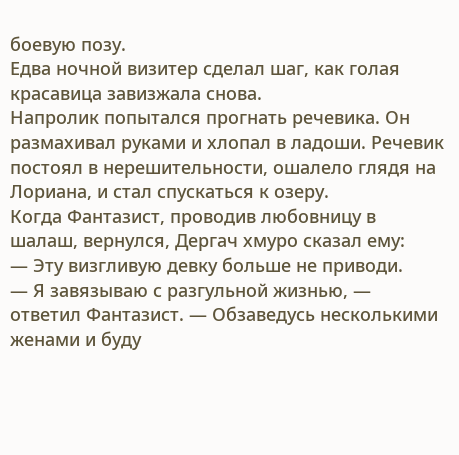боевую позу.
Едва ночной визитер сделал шаг, как голая красавица завизжала снова.
Напролик попытался прогнать речевика. Он размахивал руками и хлопал в ладоши. Речевик постоял в нерешительности, ошалело глядя на Лориана, и стал спускаться к озеру.
Когда Фантазист, проводив любовницу в шалаш, вернулся, Дергач хмуро сказал ему:
— Эту визгливую девку больше не приводи.
— Я завязываю с разгульной жизнью, — ответил Фантазист. — Обзаведусь несколькими женами и буду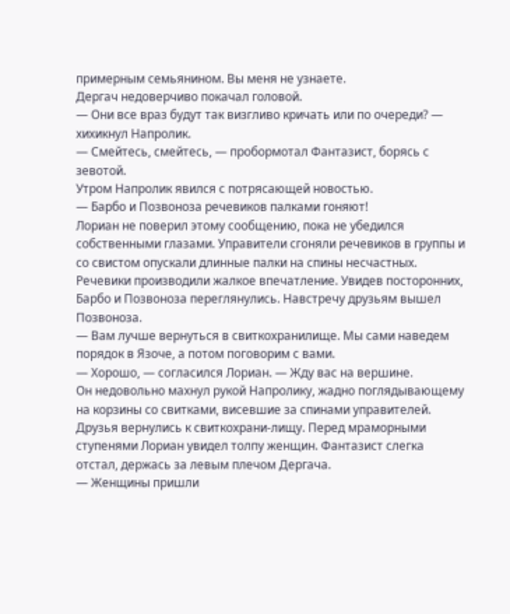примерным семьянином. Вы меня не узнаете.
Дергач недоверчиво покачал головой.
— Они все враз будут так визгливо кричать или по очереди? — хихикнул Напролик.
— Смейтесь, смейтесь, — пробормотал Фантазист, борясь с зевотой.
Утром Напролик явился с потрясающей новостью.
— Барбо и Позвоноза речевиков палками гоняют!
Лориан не поверил этому сообщению, пока не убедился собственными глазами. Управители сгоняли речевиков в группы и со свистом опускали длинные палки на спины несчастных. Речевики производили жалкое впечатление. Увидев посторонних, Барбо и Позвоноза переглянулись. Навстречу друзьям вышел Позвоноза.
— Вам лучше вернуться в свиткохранилище. Мы сами наведем порядок в Язоче, а потом поговорим с вами.
— Хорошо, — согласился Лориан. — Жду вас на вершине.
Он недовольно махнул рукой Напролику, жадно поглядывающему на корзины со свитками, висевшие за спинами управителей. Друзья вернулись к свиткохрани-лищу. Перед мраморными ступенями Лориан увидел толпу женщин. Фантазист слегка отстал, держась за левым плечом Дергача.
— Женщины пришли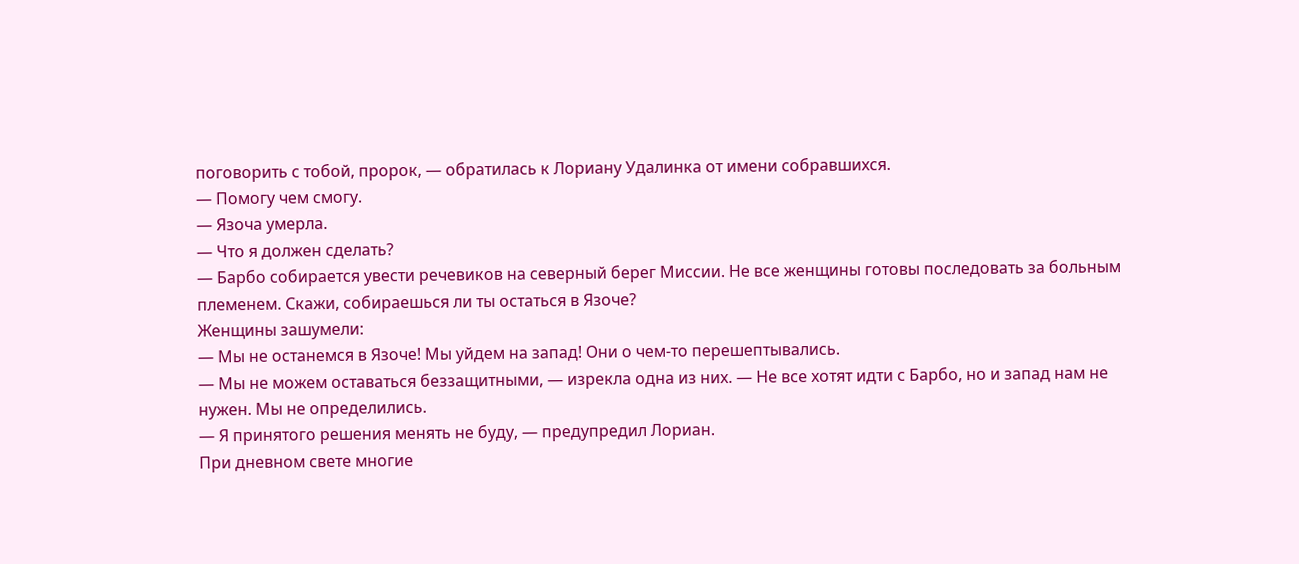поговорить с тобой, пророк, — обратилась к Лориану Удалинка от имени собравшихся.
— Помогу чем смогу.
— Язоча умерла.
— Что я должен сделать?
— Барбо собирается увести речевиков на северный берег Миссии. Не все женщины готовы последовать за больным племенем. Скажи, собираешься ли ты остаться в Язоче?
Женщины зашумели:
— Мы не останемся в Язоче! Мы уйдем на запад! Они о чем-то перешептывались.
— Мы не можем оставаться беззащитными, — изрекла одна из них. — Не все хотят идти с Барбо, но и запад нам не нужен. Мы не определились.
— Я принятого решения менять не буду, — предупредил Лориан.
При дневном свете многие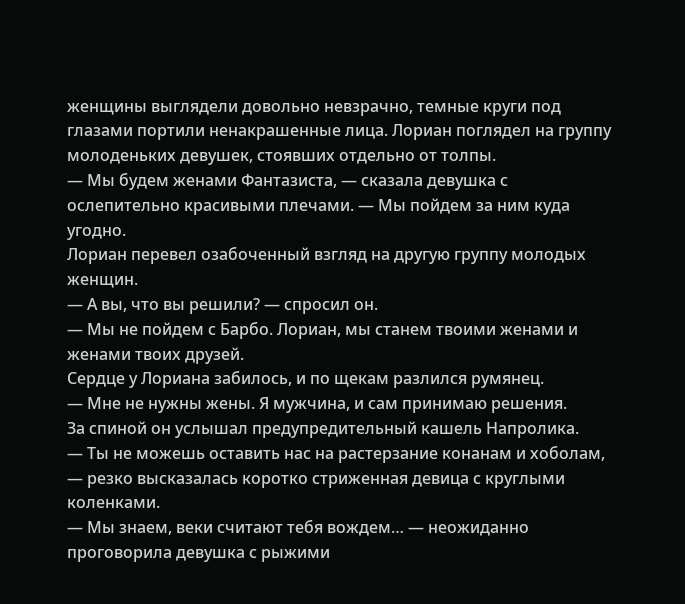женщины выглядели довольно невзрачно, темные круги под глазами портили ненакрашенные лица. Лориан поглядел на группу молоденьких девушек, стоявших отдельно от толпы.
— Мы будем женами Фантазиста, — сказала девушка с ослепительно красивыми плечами. — Мы пойдем за ним куда угодно.
Лориан перевел озабоченный взгляд на другую группу молодых женщин.
— А вы, что вы решили? — спросил он.
— Мы не пойдем с Барбо. Лориан, мы станем твоими женами и женами твоих друзей.
Сердце у Лориана забилось, и по щекам разлился румянец.
— Мне не нужны жены. Я мужчина, и сам принимаю решения.
За спиной он услышал предупредительный кашель Напролика.
— Ты не можешь оставить нас на растерзание конанам и хоболам, — резко высказалась коротко стриженная девица с круглыми коленками.
— Мы знаем, веки считают тебя вождем… — неожиданно проговорила девушка с рыжими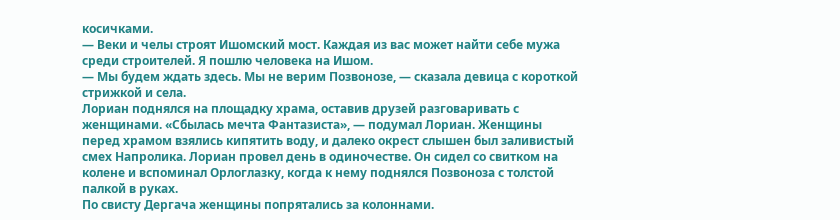косичками.
— Веки и челы строят Ишомский мост. Каждая из вас может найти себе мужа среди строителей. Я пошлю человека на Ишом.
— Мы будем ждать здесь. Мы не верим Позвонозе, — сказала девица с короткой стрижкой и села.
Лориан поднялся на площадку храма, оставив друзей разговаривать с женщинами. «Сбылась мечта Фантазиста», — подумал Лориан. Женщины перед храмом взялись кипятить воду, и далеко окрест слышен был заливистый смех Напролика. Лориан провел день в одиночестве. Он сидел со свитком на колене и вспоминал Орлоглазку, когда к нему поднялся Позвоноза с толстой палкой в руках.
По свисту Дергача женщины попрятались за колоннами.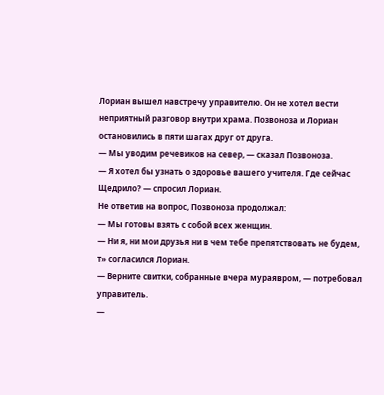Лориан вышел навстречу управителю. Он не хотел вести неприятный разговор внутри храма. Позвоноза и Лориан остановились в пяти шагах друг от друга.
— Мы уводим речевиков на север, — сказал Позвоноза.
— Я хотел бы узнать о здоровье вашего учителя. Где сейчас Щедрило? — спросил Лориан.
Не ответив на вопрос, Позвоноза продолжал:
— Мы готовы взять с собой всех женщин.
— Ни я, ни мои друзья ни в чем тебе препятствовать не будем, т» согласился Лориан.
— Верните свитки, собранные вчера мураявром, — потребовал управитель.
—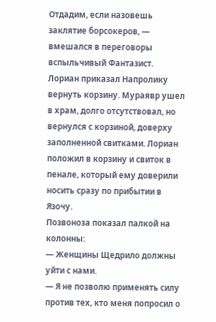Отдадим, если назовешь заклятие борсокеров, — вмешался в переговоры вспыльчивый Фантазист.
Лориан приказал Напролику вернуть корзину. Мураявр ушел в храм, долго отсутствовал, но вернулся с корзиной, доверху заполненной свитками. Лориан положил в корзину и свиток в пенале, который ему доверили носить сразу по прибытии в Язочу.
Позвоноза показал палкой на колонны:
— Женщины Щедрило должны уйти с нами.
— Я не позволю применять силу против тех, кто меня попросил о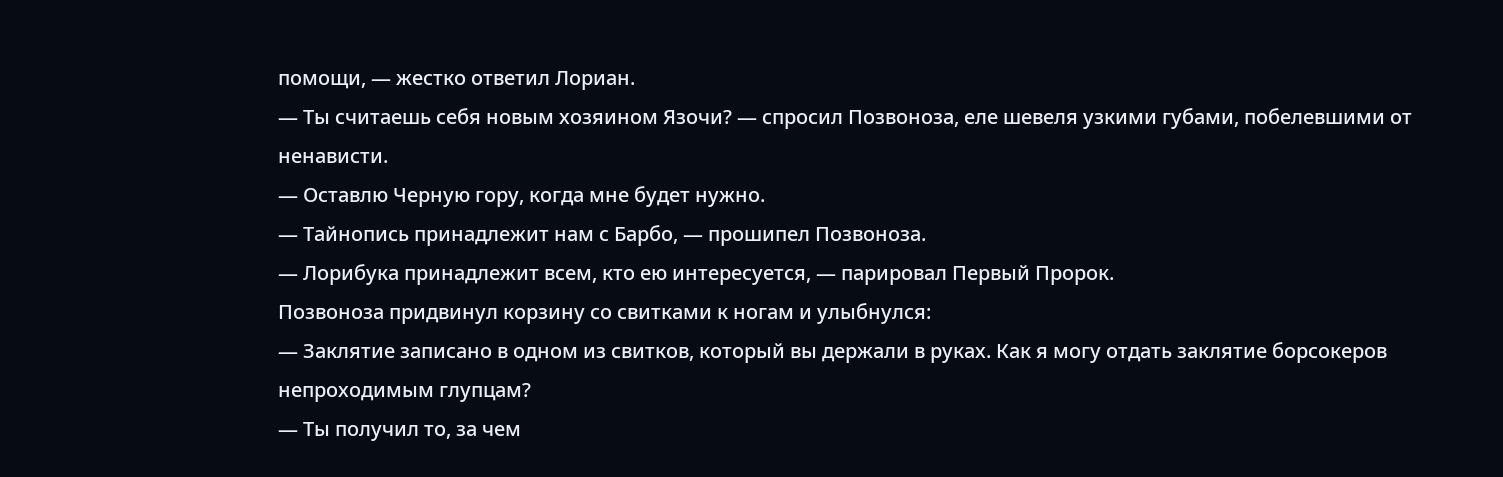помощи, — жестко ответил Лориан.
— Ты считаешь себя новым хозяином Язочи? — спросил Позвоноза, еле шевеля узкими губами, побелевшими от ненависти.
— Оставлю Черную гору, когда мне будет нужно.
— Тайнопись принадлежит нам с Барбо, — прошипел Позвоноза.
— Лорибука принадлежит всем, кто ею интересуется, — парировал Первый Пророк.
Позвоноза придвинул корзину со свитками к ногам и улыбнулся:
— Заклятие записано в одном из свитков, который вы держали в руках. Как я могу отдать заклятие борсокеров непроходимым глупцам?
— Ты получил то, за чем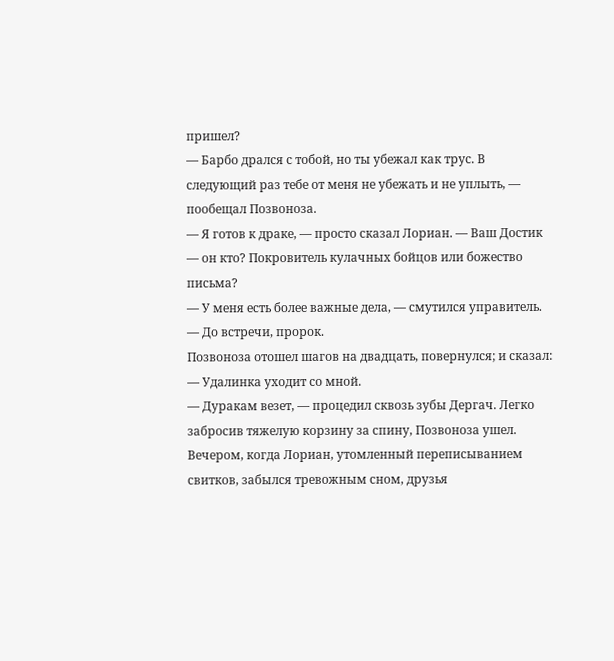пришел?
— Барбо дрался с тобой, но ты убежал как трус. В следующий раз тебе от меня не убежать и не уплыть, — пообещал Позвоноза.
— Я готов к драке, — просто сказал Лориан. — Ваш Достик — он кто? Покровитель кулачных бойцов или божество письма?
— У меня есть более важные дела, — смутился управитель. — До встречи, пророк.
Позвоноза отошел шагов на двадцать, повернулся; и сказал:
— Удалинка уходит со мной.
— Дуракам везет, — процедил сквозь зубы Дергач. Легко забросив тяжелую корзину за спину, Позвоноза ушел.
Вечером, когда Лориан, утомленный переписыванием свитков, забылся тревожным сном, друзья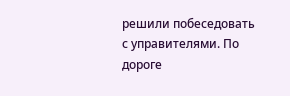решили побеседовать с управителями. По дороге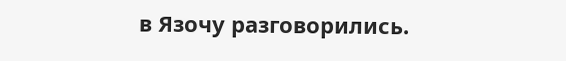в Язочу разговорились.